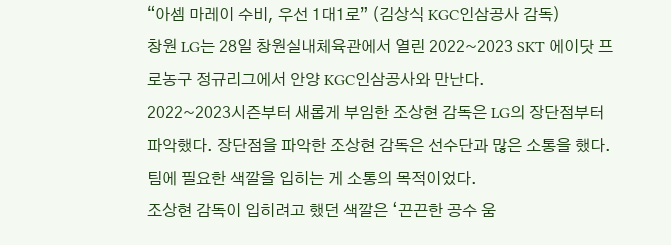“아셈 마레이 수비, 우선 1대1로” (김상식 KGC인삼공사 감독)
창원 LG는 28일 창원실내체육관에서 열린 2022~2023 SKT 에이닷 프로농구 정규리그에서 안양 KGC인삼공사와 만난다.
2022~2023시즌부터 새롭게 부임한 조상현 감독은 LG의 장단점부터 파악했다. 장단점을 파악한 조상현 감독은 선수단과 많은 소통을 했다. 팀에 필요한 색깔을 입히는 게 소통의 목적이었다.
조상현 감독이 입히려고 했던 색깔은 ‘끈끈한 공수 움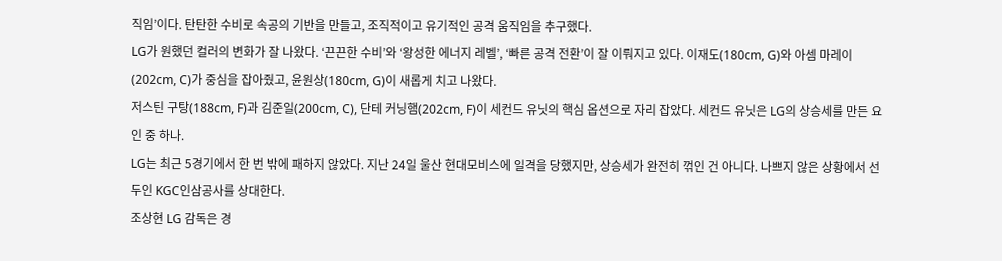직임’이다. 탄탄한 수비로 속공의 기반을 만들고, 조직적이고 유기적인 공격 움직임을 추구했다.
LG가 원했던 컬러의 변화가 잘 나왔다. ‘끈끈한 수비’와 ‘왕성한 에너지 레벨’, ‘빠른 공격 전환’이 잘 이뤄지고 있다. 이재도(180cm, G)와 아셈 마레이(202cm, C)가 중심을 잡아줬고, 윤원상(180cm, G)이 새롭게 치고 나왔다.
저스틴 구탕(188cm, F)과 김준일(200cm, C), 단테 커닝햄(202cm, F)이 세컨드 유닛의 핵심 옵션으로 자리 잡았다. 세컨드 유닛은 LG의 상승세를 만든 요인 중 하나.
LG는 최근 5경기에서 한 번 밖에 패하지 않았다. 지난 24일 울산 현대모비스에 일격을 당했지만, 상승세가 완전히 꺾인 건 아니다. 나쁘지 않은 상황에서 선두인 KGC인삼공사를 상대한다.
조상현 LG 감독은 경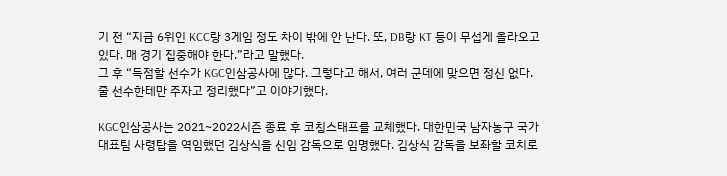기 전 “지금 6위인 KCC랑 3게임 정도 차이 밖에 안 난다. 또, DB랑 KT 등이 무섭게 올라오고 있다. 매 경기 집중해야 한다.”라고 말했다.
그 후 “득점할 선수가 KGC인삼공사에 많다. 그렇다고 해서, 여러 군데에 맞으면 정신 없다. 줄 선수한테만 주자고 정리했다”고 이야기했다.

KGC인삼공사는 2021~2022시즌 종료 후 코칭스태프를 교체했다. 대한민국 남자농구 국가대표팀 사령탑을 역임했던 김상식을 신임 감독으로 임명했다. 김상식 감독을 보좌할 코치로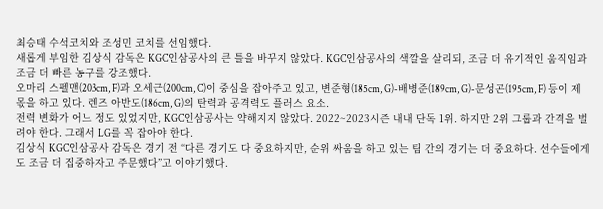최승태 수석코치와 조성민 코치를 선임했다.
새롭게 부임한 김상식 감독은 KGC인삼공사의 큰 틀을 바꾸지 않았다. KGC인삼공사의 색깔을 살리되, 조금 더 유기적인 움직임과 조금 더 빠른 농구를 강조했다.
오마리 스펠맨(203cm, F)과 오세근(200cm, C)이 중심을 잡아주고 있고, 변준형(185cm, G)-배병준(189cm, G)-문성곤(195cm, F) 등이 제 몫을 하고 있다. 렌즈 아반도(186cm, G)의 탄력과 공격력도 플러스 요소.
전력 변화가 어느 정도 있었지만, KGC인삼공사는 약해지지 않았다. 2022~2023시즌 내내 단독 1위. 하지만 2위 그룹과 간격을 벌려야 한다. 그래서 LG를 꼭 잡아야 한다.
김상식 KGC인삼공사 감독은 경기 전 “다른 경기도 다 중요하지만, 순위 싸움을 하고 있는 팀 간의 경기는 더 중요하다. 선수들에게도 조금 더 집중하자고 주문했다”고 이야기했다.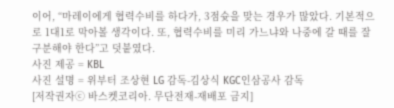이어, “마레이에게 협력수비를 하다가, 3점슛을 맞는 경우가 많았다. 기본적으로 1대1로 막아볼 생각이다. 또, 협력수비를 미리 가느냐와 나중에 갈 때를 잘 구분해야 한다”고 덧붙였다.
사진 제공 = KBL
사진 설명 = 위부터 조상현 LG 감독-김상식 KGC인삼공사 감독
[저작권자ⓒ 바스켓코리아. 무단전재-재배포 금지]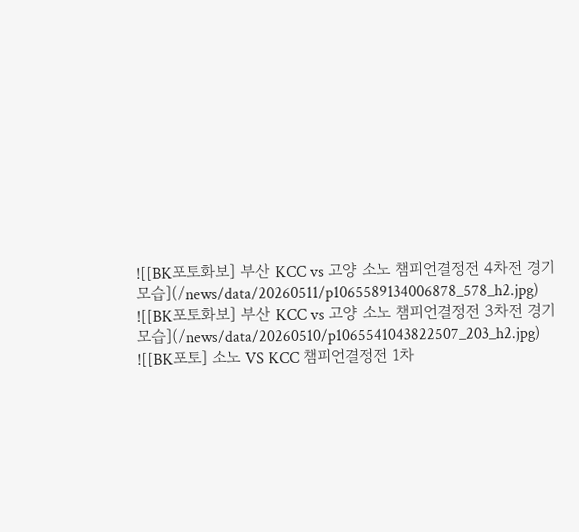![[BK포토화보] 부산 KCC vs 고양 소노 챔피언결정전 4차전 경기모습](/news/data/20260511/p1065589134006878_578_h2.jpg)
![[BK포토화보] 부산 KCC vs 고양 소노 챔피언결정전 3차전 경기모습](/news/data/20260510/p1065541043822507_203_h2.jpg)
![[BK포토] 소노 VS KCC 챔피언결정전 1차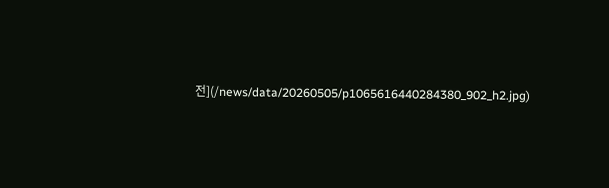전](/news/data/20260505/p1065616440284380_902_h2.jpg)